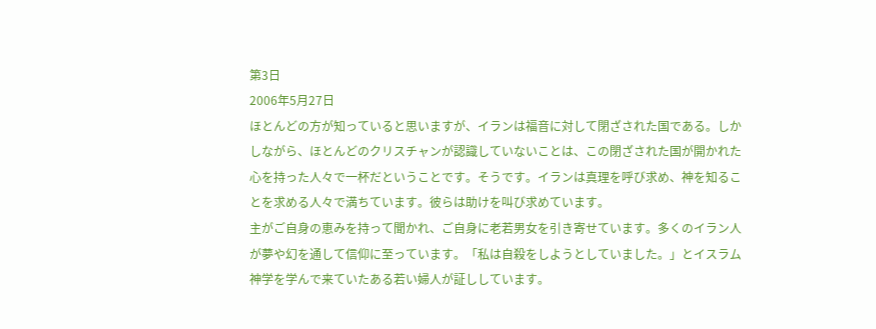第3日
2006年5月27日
ほとんどの方が知っていると思いますが、イランは福音に対して閉ざされた国である。しかしながら、ほとんどのクリスチャンが認識していないことは、この閉ざされた国が開かれた心を持った人々で一杯だということです。そうです。イランは真理を呼び求め、神を知ることを求める人々で満ちています。彼らは助けを叫び求めています。
主がご自身の恵みを持って聞かれ、ご自身に老若男女を引き寄せています。多くのイラン人が夢や幻を通して信仰に至っています。「私は自殺をしようとしていました。」とイスラム神学を学んで来ていたある若い婦人が証ししています。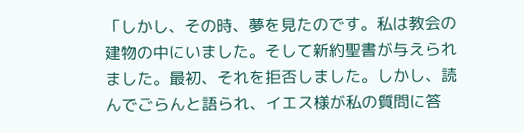「しかし、その時、夢を見たのです。私は教会の建物の中にいました。そして新約聖書が与えられました。最初、それを拒否しました。しかし、読んでごらんと語られ、イエス様が私の質問に答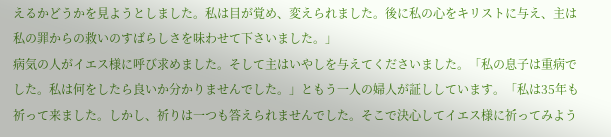えるかどうかを見ようとしました。私は目が覚め、変えられました。後に私の心をキリストに与え、主は私の罪からの救いのすばらしさを味わせて下さいました。」
病気の人がイエス様に呼び求めました。そして主はいやしを与えてくださいました。「私の息子は重病でした。私は何をしたら良いか分かりませんでした。」ともう一人の婦人が証ししています。「私は35年も祈って来ました。しかし、祈りは一つも答えられませんでした。そこで決心してイエス様に祈ってみよう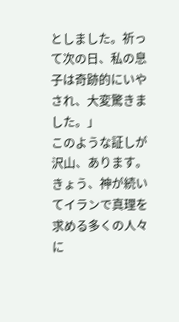としました。祈って次の日、私の息子は奇跡的にいやされ、大変驚きました。」
このような証しが沢山、あります。きょう、神が続いてイランで真理を求める多くの人々に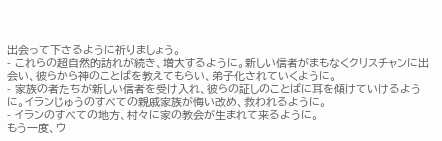出会って下さるように祈りましょう。
- これらの超自然的訪れが続き、増大するように。新しい信者がまもなくクリスチャンに出会い、彼らから神のことばを教えてもらい、弟子化されていくように。
- 家族の者たちが新しい信者を受け入れ、彼らの証しのことばに耳を傾けていけるように。イランじゅうのすべての親戚家族が悔い改め、救われるように。
- イランのすべての地方、村々に家の教会が生まれて来るように。
もう一度、ウ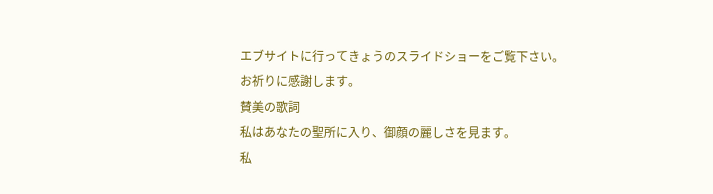エブサイトに行ってきょうのスライドショーをご覧下さい。
お祈りに感謝します。
賛美の歌詞
私はあなたの聖所に入り、御顔の麗しさを見ます。
私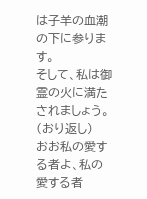は子羊の血潮の下に参ります。
そして、私は御霊の火に満たされましょう。
(おり返し)
おお私の愛する者よ、私の愛する者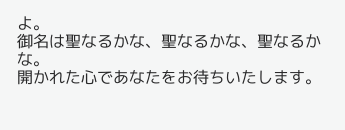よ。
御名は聖なるかな、聖なるかな、聖なるかな。
開かれた心であなたをお待ちいたします。